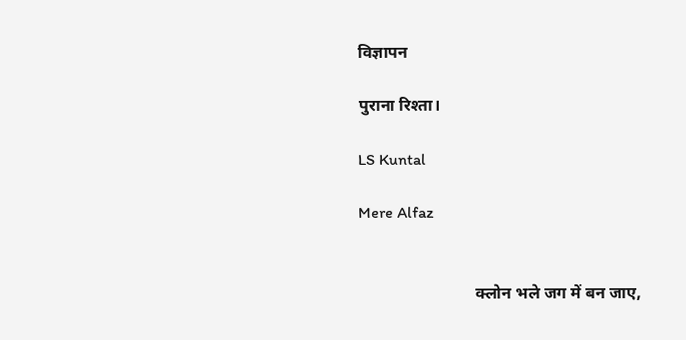विज्ञापन

पुराना रिश्ता।

LS Kuntal

Mere Alfaz


                            क्लोन भले जग में बन जाए,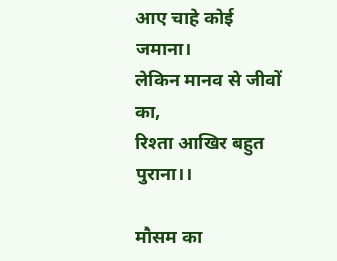आए चाहे कोई जमाना।
लेकिन मानव से जीवों का,
रिश्ता आखिर बहुत पुराना।।

मौसम का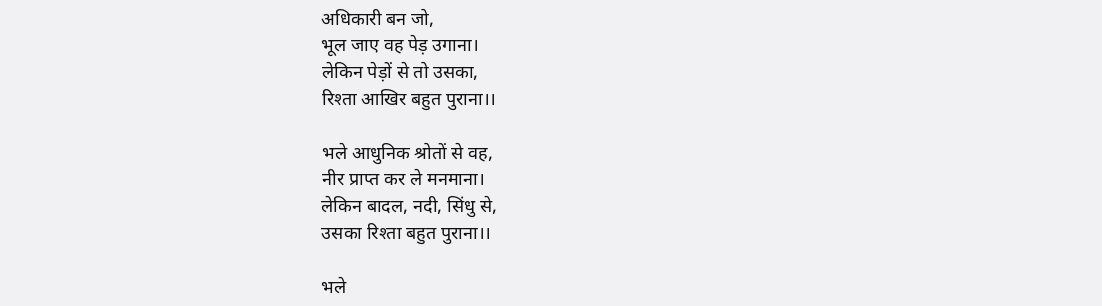अधिकारी बन जो,
भूल जाए वह पेड़ उगाना।
लेकिन पेड़ों से तो उसका,
रिश्ता आखिर बहुत पुराना।।

भले आधुनिक श्रोतों से वह,
नीर प्राप्त कर ले मनमाना।
लेकिन बादल, नदी, सिंधु से,
उसका रिश्ता बहुत पुराना।।

भले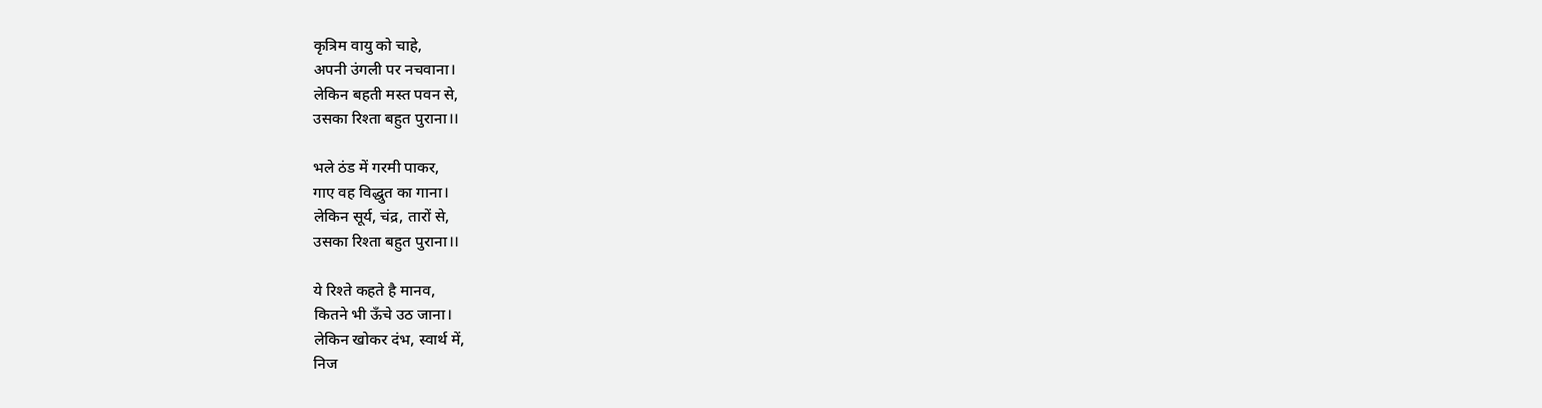कृत्रिम वायु को चाहे,
अपनी उंगली पर नचवाना।
लेकिन बहती मस्त पवन से,
उसका रिश्ता बहुत पुराना।।

भले ठंड में गरमी पाकर,
गाए वह विद्धुत का गाना।
लेकिन सूर्य, चंद्र, तारों से,
उसका रिश्ता बहुत पुराना।।

ये रिश्ते कहते है मानव,
कितने भी ऊँचे उठ जाना।
लेकिन खोकर दंभ, स्वार्थ में,
निज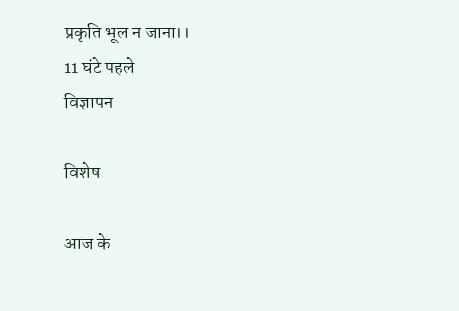प्रकृति भूल न जाना।।
11 घंटे पहले
विज्ञापन

विशेष

आज के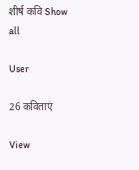शीर्ष कवि Show all

User

26 कविताएं

View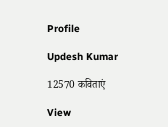Profile

Updesh Kumar

12570 कविताएं

View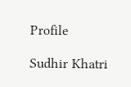Profile

Sudhir Khatri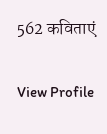562 कविताएं

View Profile